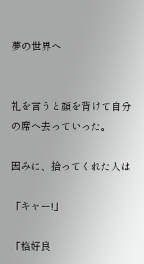夢の世界へ


礼を言うと顔を背けて自分の席へ去っていった。

因みに、拾ってくれた人は

「キャー!」

「格好良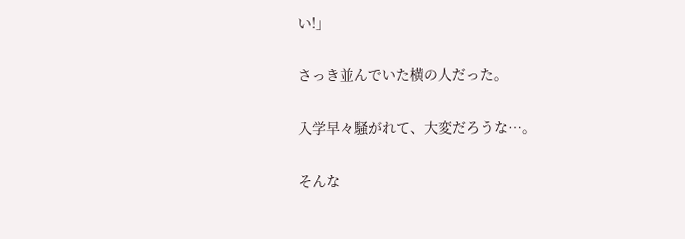い!」

さっき並んでいた横の人だった。

入学早々騒がれて、大変だろうな…。

そんな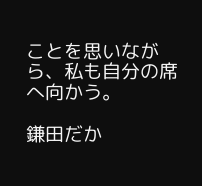ことを思いながら、私も自分の席へ向かう。

鎌田だか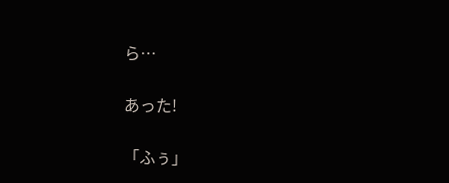ら…

あった!

「ふぅ」